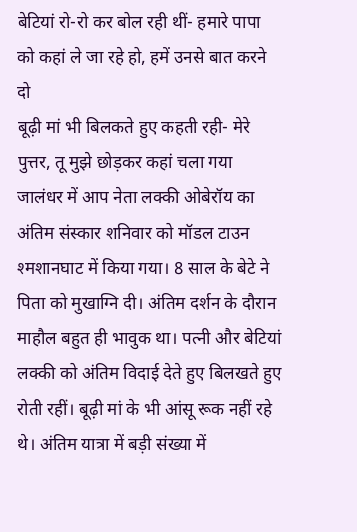बेटियां रो-रो कर बोल रही थीं- हमारे पापा को कहां ले जा रहे हो, हमें उनसे बात करने दो
बूढ़ी मां भी बिलकते हुए कहती रही- मेरे पुत्तर, तू मुझे छोड़कर कहां चला गया
जालंधर में आप नेता लक्की ओबेरॉय का अंतिम संस्कार शनिवार को मॉडल टाउन श्मशानघाट में किया गया। 8 साल के बेटे ने पिता को मुखाग्नि दी। अंतिम दर्शन के दौरान माहौल बहुत ही भावुक था। पत्नी और बेटियां लक्की को अंतिम विदाई देते हुए बिलखते हुए रोती रहीं। बूढ़ी मां के भी आंसू रूक नहीं रहे थे। अंतिम यात्रा में बड़ी संख्या में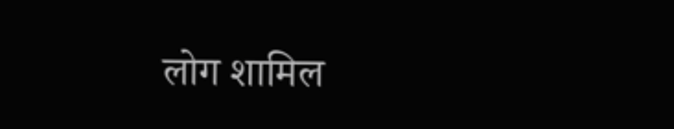लोग शामिल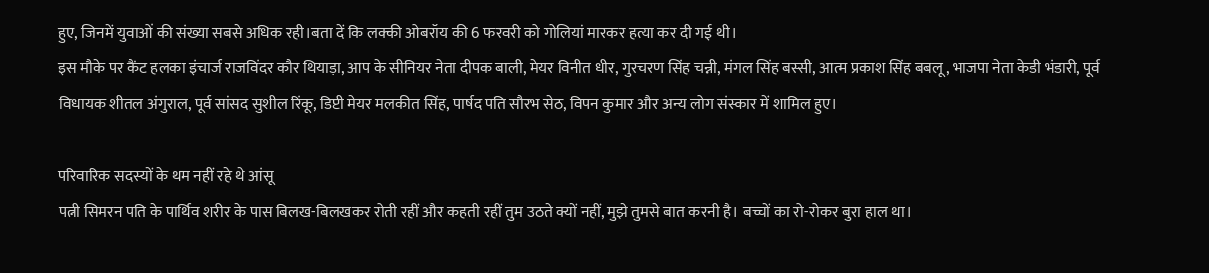हुए, जिनमें युवाओं की संख्या सबसे अधिक रही।बता दें कि लक्की ओबरॉय की 6 फरवरी को गोलियां मारकर हत्या कर दी गई थी।
इस मौके पर कैंट हलका इंचार्ज राजविंदर कौर थियाड़ा, आप के सीनियर नेता दीपक बाली, मेयर विनीत धीर, गुरचरण सिंह चन्नी, मंगल सिंह बस्सी, आत्म प्रकाश सिंह बबलू, भाजपा नेता केडी भंडारी, पूर्व विधायक शीतल अंगुराल, पूर्व सांसद सुशील रिंकू, डिप्टी मेयर मलकीत सिंह, पार्षद पति सौरभ सेठ, विपन कुमार और अन्य लोग संस्कार में शामिल हुए।

परिवारिक सदस्यों के थम नहीं रहे थे आंसू
पत्नी सिमरन पति के पार्थिव शरीर के पास बिलख-बिलखकर रोती रहीं और कहती रहीं तुम उठते क्यों नहीं, मुझे तुमसे बात करनी है। बच्चों का रो-रोकर बुरा हाल था।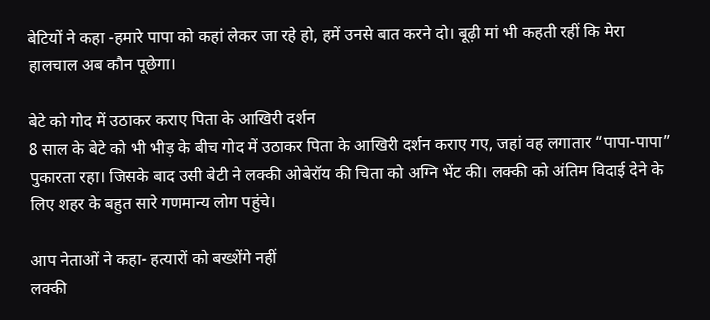बेटियों ने कहा -हमारे पापा को कहां लेकर जा रहे हो, हमें उनसे बात करने दो। बूढ़ी मां भी कहती रहीं कि मेरा हालचाल अब कौन पूछेगा।

बेटे को गोद में उठाकर कराए पिता के आखिरी दर्शन
8 साल के बेटे को भी भीड़ के बीच गोद में उठाकर पिता के आखिरी दर्शन कराए गए, जहां वह लगातार “पापा-पापा” पुकारता रहा। जिसके बाद उसी बेटी ने लक्की ओबेरॉय की चिता को अग्नि भेंट की। लक्की को अंतिम विदाई देने के लिए शहर के बहुत सारे गणमान्य लोग पहुंचे।

आप नेताओं ने कहा- हत्यारों को बख्शेंगे नहीं
लक्की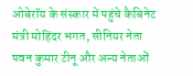ओबेरॉय के संस्कार में पहुंचे कैबिनेट मंत्री मोहिंदर भगत, सीनियर नेता पवन कुमार टीनू और अन्य नेताओं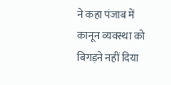ने कहा पंजाब में कानून व्यवस्था को बिगड़ने नहीं दिया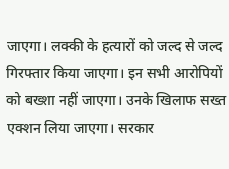जाएगा। लक्की के हत्यारों को जल्द से जल्द गिरफ्तार किया जाएगा। इन सभी आरोपियों को बख्शा नहीं जाएगा। उनके खिलाफ सख्त एक्शन लिया जाएगा। सरकार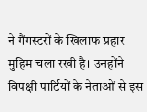ने गैंगस्टरों के खिलाफ प्रहार मुहिम चला रखी है। उनहोंने विपक्षी पार्टियों के नेताओं से इस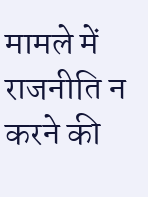मामले में राजनीति न करने की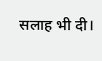सलाह भी दी।